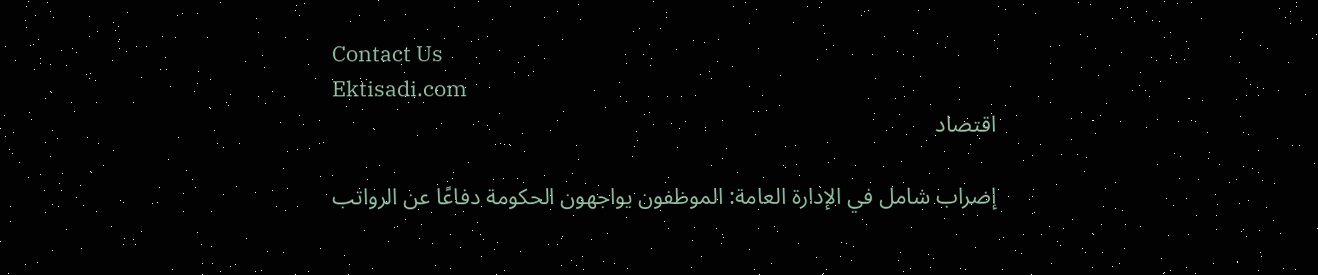Contact Us
Ektisadi.com
اقتصاد

إضراب شامل في الإدارة العامة: الموظفون يواجهون الحكومة دفاعًا عن الرواتب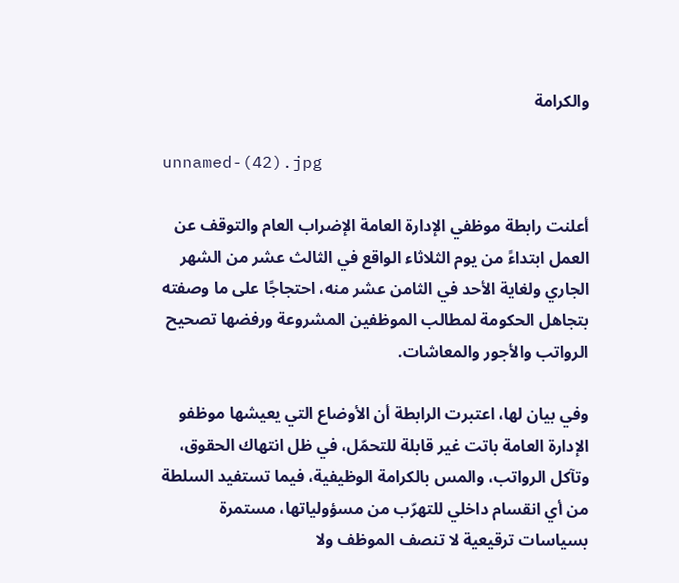والكرامة

unnamed-(42).jpg

أعلنت رابطة موظفي الإدارة العامة الإضراب العام والتوقف عن العمل ابتداءً من يوم الثلاثاء الواقع في الثالث عشر من الشهر الجاري ولغاية الأحد في الثامن عشر منه، احتجاجًا على ما وصفته بتجاهل الحكومة لمطالب الموظفين المشروعة ورفضها تصحيح الرواتب والأجور والمعاشات.

وفي بيان لها، اعتبرت الرابطة أن الأوضاع التي يعيشها موظفو الإدارة العامة باتت غير قابلة للتحمّل، في ظل انتهاك الحقوق، وتآكل الرواتب، والمس بالكرامة الوظيفية، فيما تستفيد السلطة من أي انقسام داخلي للتهرّب من مسؤولياتها، مستمرة بسياسات ترقيعية لا تنصف الموظف ولا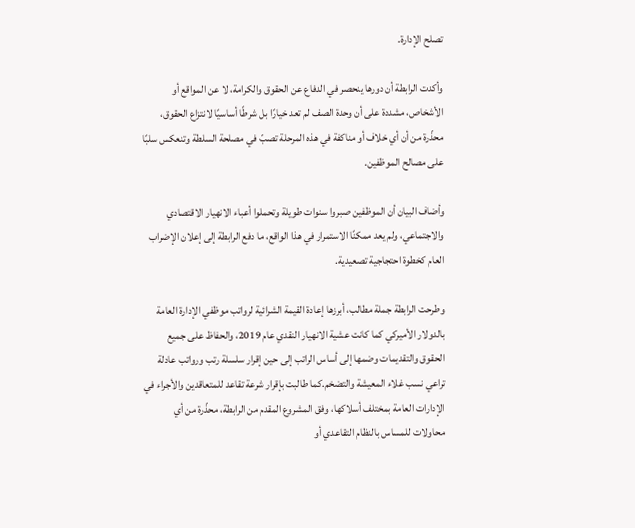تصلح الإدارة.

وأكدت الرابطة أن دورها ينحصر في الدفاع عن الحقوق والكرامة، لا عن المواقع أو الأشخاص، مشددة على أن وحدة الصف لم تعد خيارًا بل شرطًا أساسيًا لانتزاع الحقوق، محذّرة من أن أي خلاف أو مناكفة في هذه المرحلة تصبّ في مصلحة السلطة وتنعكس سلبًا على مصالح الموظفين.

وأضاف البيان أن الموظفين صبروا سنوات طويلة وتحملوا أعباء الانهيار الاقتصادي والاجتماعي، ولم يعد ممكنًا الاستمرار في هذا الواقع، ما دفع الرابطة إلى إعلان الإضراب العام كخطوة احتجاجية تصعيدية.

وطرحت الرابطة جملة مطالب، أبرزها إعادة القيمة الشرائية لرواتب موظفي الإدارة العامة بالدولار الأميركي كما كانت عشية الانهيار النقدي عام 2019، والحفاظ على جميع الحقوق والتقديمات وضمها إلى أساس الراتب إلى حين إقرار سلسلة رتب ورواتب عادلة تراعي نسب غلاء المعيشة والتضخم.كما طالبت بإقرار شرعة تقاعد للمتعاقدين والأجراء في الإدارات العامة بمختلف أسلاكها، وفق المشروع المقدم من الرابطة، محذّرة من أي محاولات للمساس بالنظام التقاعدي أو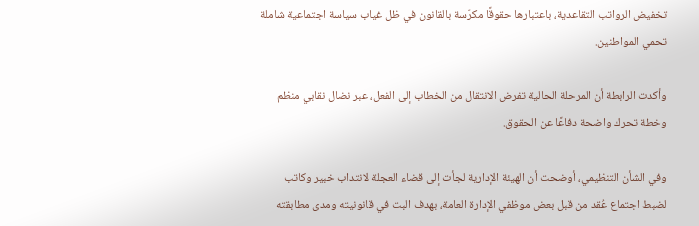تخفيض الرواتب التقاعدية، باعتبارها حقوقًا مكرّسة بالقانون في ظل غياب سياسة اجتماعية شاملة تحمي المواطنين.

وأكدت الرابطة أن المرحلة الحالية تفرض الانتقال من الخطاب إلى الفعل، عبر نضال نقابي منظم وخطة تحرك واضحة دفاعًا عن الحقوق.

وفي الشأن التنظيمي، أوضحت أن الهيئة الإدارية لجأت إلى قضاء العجلة لانتداب خبير وكاتب لضبط اجتماع عُقد من قبل بعض موظفي الإدارة العامة، بهدف البت في قانونيته ومدى مطابقته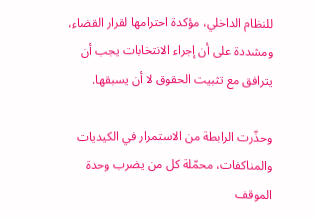للنظام الداخلي، مؤكدة احترامها لقرار القضاء، ومشددة على أن إجراء الانتخابات يجب أن يترافق مع تثبيت الحقوق لا أن يسبقها.

وحذّرت الرابطة من الاستمرار في الكيديات والمناكفات، محمّلة كل من يضرب وحدة الموقف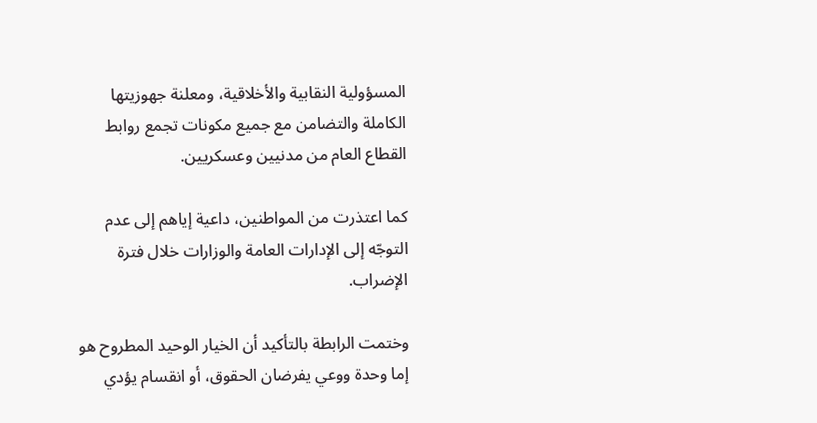المسؤولية النقابية والأخلاقية، ومعلنة جهوزيتها الكاملة والتضامن مع جميع مكونات تجمع روابط القطاع العام من مدنيين وعسكريين.

كما اعتذرت من المواطنين، داعية إياهم إلى عدم التوجّه إلى الإدارات العامة والوزارات خلال فترة الإضراب.

وختمت الرابطة بالتأكيد أن الخيار الوحيد المطروح هو إما وحدة ووعي يفرضان الحقوق، أو انقسام يؤدي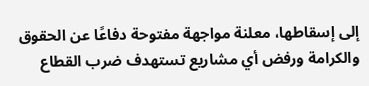إلى إسقاطها، معلنة مواجهة مفتوحة دفاعًا عن الحقوق والكرامة ورفض أي مشاريع تستهدف ضرب القطاع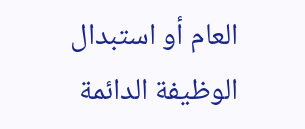العام أو استبدال الوظيفة الدائمة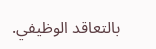بالتعاقد الوظيفي.